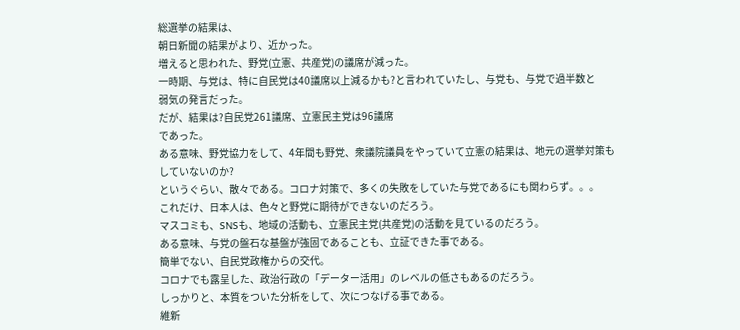総選挙の結果は、
朝日新聞の結果がより、近かった。
増えると思われた、野党(立憲、共産党)の議席が減った。
一時期、与党は、特に自民党は40議席以上減るかも?と言われていたし、与党も、与党で過半数と
弱気の発言だった。
だが、結果は?自民党261議席、立憲民主党は96議席
であった。
ある意味、野党協力をして、4年間も野党、衆議院議員をやっていて立憲の結果は、地元の選挙対策も
していないのか?
というぐらい、散々である。コロナ対策で、多くの失敗をしていた与党であるにも関わらず。。。
これだけ、日本人は、色々と野党に期待ができないのだろう。
マスコミも、SNSも、地域の活動も、立憲民主党(共産党)の活動を見ているのだろう。
ある意味、与党の盤石な基盤が強固であることも、立証できた事である。
簡単でない、自民党政権からの交代。
コロナでも露呈した、政治行政の「データー活用」のレベルの低さもあるのだろう。
しっかりと、本質をついた分析をして、次につなげる事である。
維新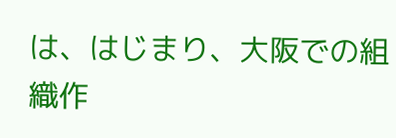は、はじまり、大阪での組織作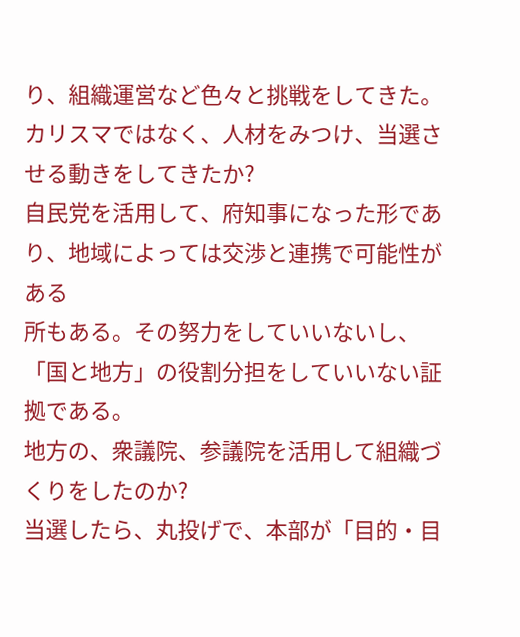り、組織運営など色々と挑戦をしてきた。
カリスマではなく、人材をみつけ、当選させる動きをしてきたか?
自民党を活用して、府知事になった形であり、地域によっては交渉と連携で可能性がある
所もある。その努力をしていいないし、「国と地方」の役割分担をしていいない証拠である。
地方の、衆議院、参議院を活用して組織づくりをしたのか?
当選したら、丸投げで、本部が「目的・目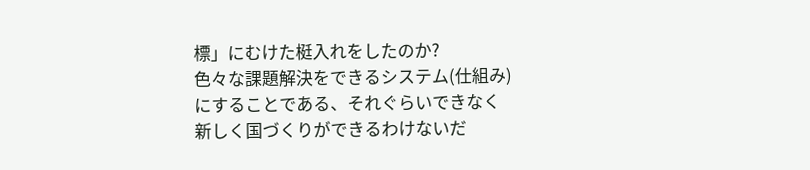標」にむけた梃入れをしたのか?
色々な課題解決をできるシステム(仕組み)にすることである、それぐらいできなく
新しく国づくりができるわけないだ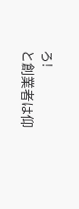ろ!
と創業者は仰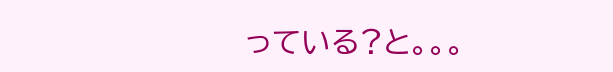っている?と。。。